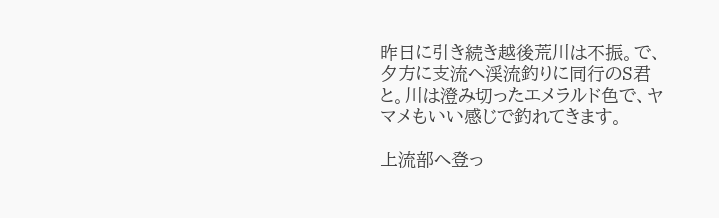昨日に引き続き越後荒川は不振。で、夕方に支流へ渓流釣りに同行のS君と。川は澄み切ったエメラルド色で、ヤマメもいい感じで釣れてきます。

上流部へ登っ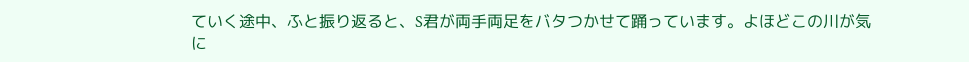ていく途中、ふと振り返ると、S君が両手両足をバタつかせて踊っています。よほどこの川が気に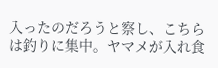入ったのだろうと察し、こちらは釣りに集中。ヤマメが入れ食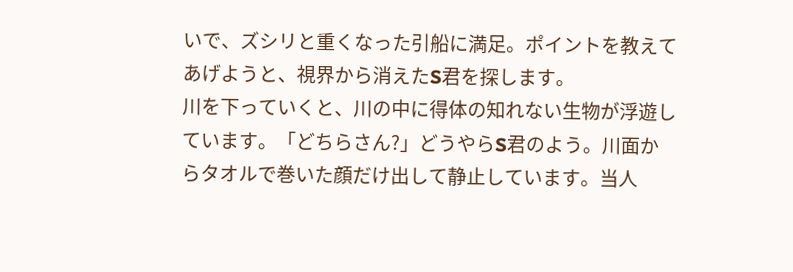いで、ズシリと重くなった引船に満足。ポイントを教えてあげようと、視界から消えたS君を探します。
川を下っていくと、川の中に得体の知れない生物が浮遊しています。「どちらさん?」どうやらS君のよう。川面からタオルで巻いた顔だけ出して静止しています。当人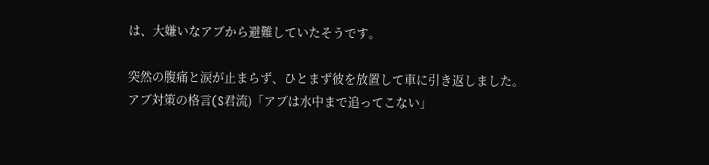は、大嫌いなアブから避難していたそうです。

突然の腹痛と涙が止まらず、ひとまず彼を放置して車に引き返しました。
アブ対策の格言(S君流)「アブは水中まで追ってこない」